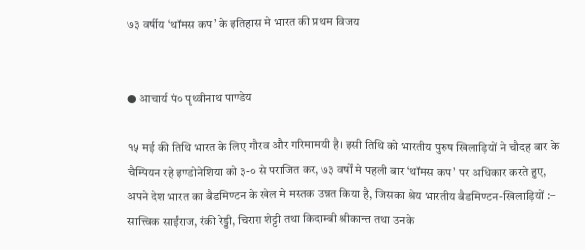७३ वर्षीय ‘थॉमस कप’ के इतिहास मे भारत की प्रथम विजय


● आचार्य पं० पृथ्वीनाथ पाण्डेय

१५ मई की तिथि भारत के लिए गौरव और गरिमामयी है। इसी तिथि को भारतीय पुरुष खिलाड़ियों ने चौदह बार के चैम्पियन रहे इण्डोनेशिया को ३-० से पराजित कर, ७३ वर्षों मे पहली बार ‘थॉमस कप’ पर अधिकार करते हुए, अपने देश भारत का बैडमिण्टन के खेल मे मस्तक उन्नत किया है, जिसका श्रेय भारतीय बैडमिण्टन-खिलाड़ियों :– सात्त्विक साईंराज, रंकी रेड्डी, चिराग़ शेट्टी तथा किदाम्बी श्रीकान्त तथा उनके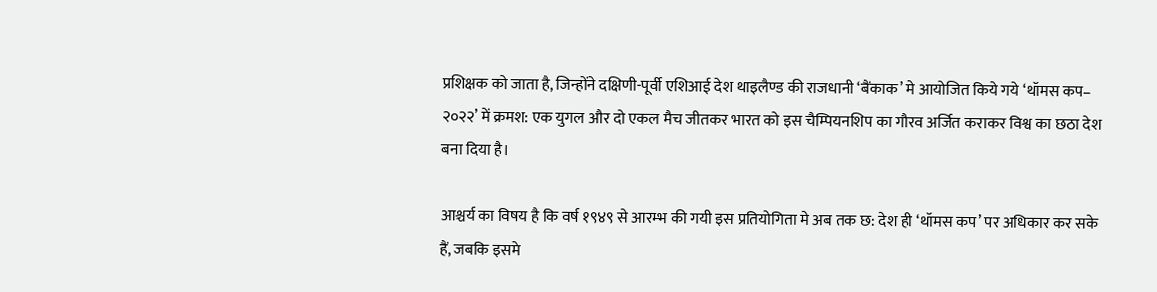प्रशिक्षक को जाता है, जिन्होंने दक्षिणी-पूर्वी एशिआई देश थाइलैण्ड की राजधानी ‘बैंकाक’ मे आयोजित किये गये ‘थॉमस कप– २०२२’ में क्रमश: एक युगल और दो एकल मैच जीतकर भारत को इस चैम्पियनशिप का गौरव अर्जित कराकर विश्व का छठा देश बना दिया है।

आश्चर्य का विषय है कि वर्ष १९४९ से आरम्भ की गयी इस प्रतियोगिता मे अब तक छ: देश ही ‘थॉमस कप’ पर अधिकार कर सके हैं, जबकि इसमे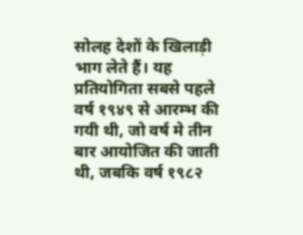सोलह देशों के खिलाड़ी भाग लेते हैं। यह प्रतियोगिता सबसे पहले वर्ष १९४९ से आरम्भ की गयी थी, जो वर्ष मे तीन बार आयोजित की जाती थी, जबकि वर्ष १९८२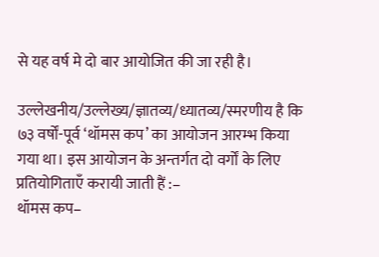से यह वर्ष मे दो बार आयोजित की जा रही है।

उल्लेखनीय/उल्लेख्य/ज्ञातव्य/ध्यातव्य/स्मरणीय है कि ७३ वर्षों-पूर्व ‘थॉमस कप’ का आयोजन आरम्भ किया गया था। इस आयोजन के अन्तर्गत दो वर्गों के लिए प्रतियोगिताएँ करायी जाती हैं :–
थॉमस कप–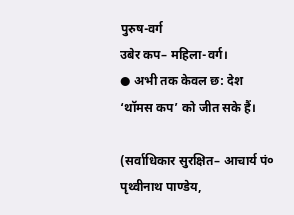पुरुष-वर्ग
उबेर कप– महिला-वर्ग।
● अभी तक केवल छ: देश ‘थॉमस कप’ को जीत सके हैं।

(सर्वाधिकार सुरक्षित– आचार्य पं० पृथ्वीनाथ पाण्डेय,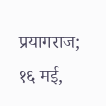प्रयागराज; १६ मई,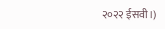२०२२ ईसवी।)